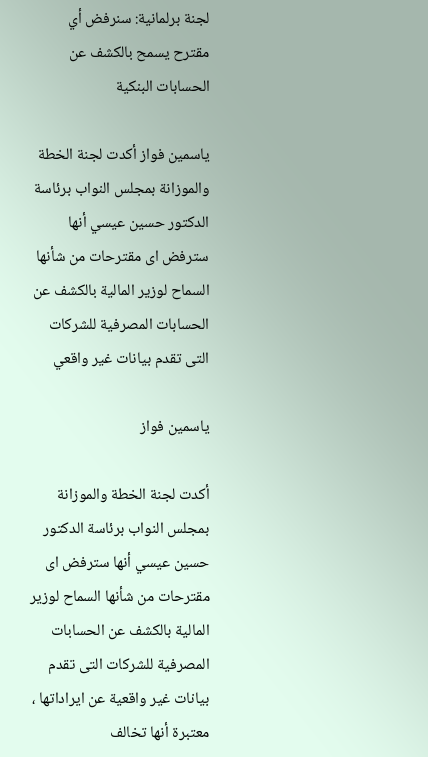لجنة برلمانية: سنرفض أي مقترح يسمح بالكشف عن الحسابات البنكية

ياسمين فواز أكدت لجنة الخطة والموزانة بمجلس النواب برئاسة الدكتور حسين عيسي أنها سترفض اى مقترحات من شأنها السماح لوزير المالية بالكشف عن الحسابات المصرفية للشركات التى تقدم بيانات غير واقعي

ياسمين فواز

أكدت لجنة الخطة والموزانة بمجلس النواب برئاسة الدكتور حسين عيسي أنها سترفض اى مقترحات من شأنها السماح لوزير المالية بالكشف عن الحسابات المصرفية للشركات التى تقدم بيانات غير واقعية عن ايراداتها ، معتبرة أنها تخالف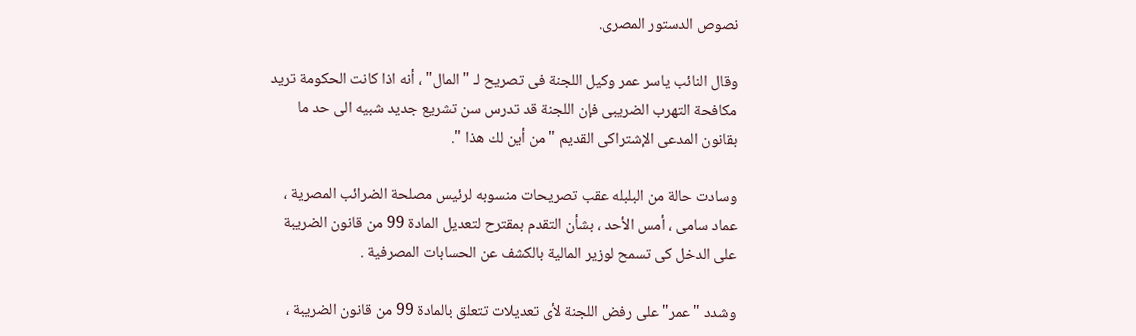نصوص الدستور المصرى.

وقال النائب ياسر عمر وكيل اللجنة فى تصريح لـ "المال" ، أنه اذا كانت الحكومة تريد مكافحة التهرب الضريبى فإن اللجنة قد تدرس سن تشريع جديد شبيه الى حد ما بقانون المدعى الإشتراكى القديم "من أين لك هذا ".

وسادت حالة من البلبله عقب تصريحات منسوبه لرئيس مصلحة الضرائب المصرية ، عماد سامى ، أمس الأحد ، بشأن التقدم بمقترح لتعديل المادة 99 من قانون الضريبة على الدخل كى تسمح لوزير المالية بالكشف عن الحسابات المصرفية .

وشدد "عمر" على رفض اللجنة لأى تعديلات تتعلق بالمادة 99 من قانون الضريبة ،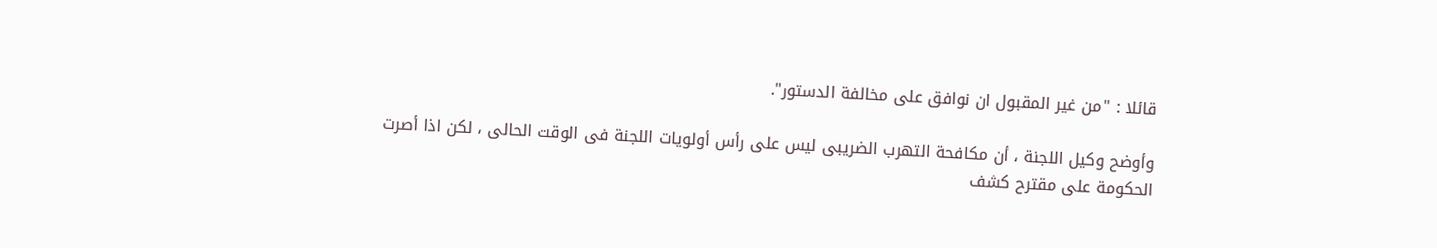قائلا : "من غير المقبول ان نوافق على مخالفة الدستور".

وأوضح وكيل اللجنة ، أن مكافحة التهرب الضريبى ليس على رأس أولويات اللجنة فى الوقت الحالى ، لكن اذا أصرت الحكومة على مقترح كشف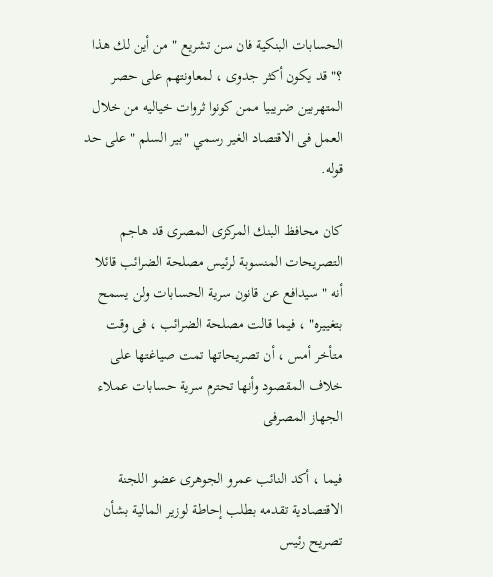الحسابات البنكية فان سن تشريع " من أين لك هذا ؟" قد يكون أكثر جدوى ، لمعاونتهم على حصر المتهربين ضريبيا ممن كونوا ثروات خياليه من خلال العمل فى الاقتصاد الغير رسمي "بير السلم " على حد قوله.

كان محافظ البنك المركزى المصرى قد هاجم التصريحات المنسوبة لرئيس مصلحة الضرائب قائلا أنه " سيدافع عن قانون سرية الحسابات ولن يسمح بتغييره" ، فيما قالت مصلحة الضرائب ، فى وقت متأخر أمس ، أن تصريحاتها تمت صياغتها على خلاف المقصود وأنها تحترم سرية حسابات عملاء الجهاز المصرفى

فيما ، أكد النائب عمرو الجوهرى عضو اللجنة الاقتصادية تقدمه بطلب إحاطة لوزير المالية بشأن تصريح رئيس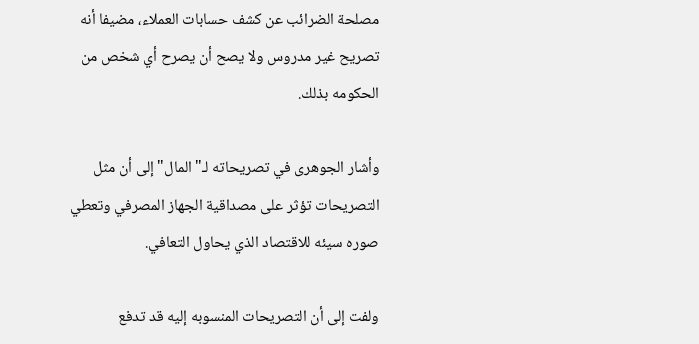مصلحة الضرائب عن كشف حسابات العملاء، مضيفا أنه تصريح غير مدروس ولا يصح أن يصرح أي شخص من الحكومه بذلك.

وأشار الجوهرى في تصريحاته لـ"المال" إلى أن مثل التصريحات تؤثر على مصداقية الجهاز المصرفي وتعطي صوره سيئه للاقتصاد الذي يحاول التعافي.

ولفت إلى أن التصريحات المنسوبه إليه قد تدفع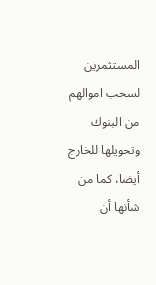المستثمرين لسحب اموالهم من البنوك وتحويلها للخارج أيضا، كما من شأنها أن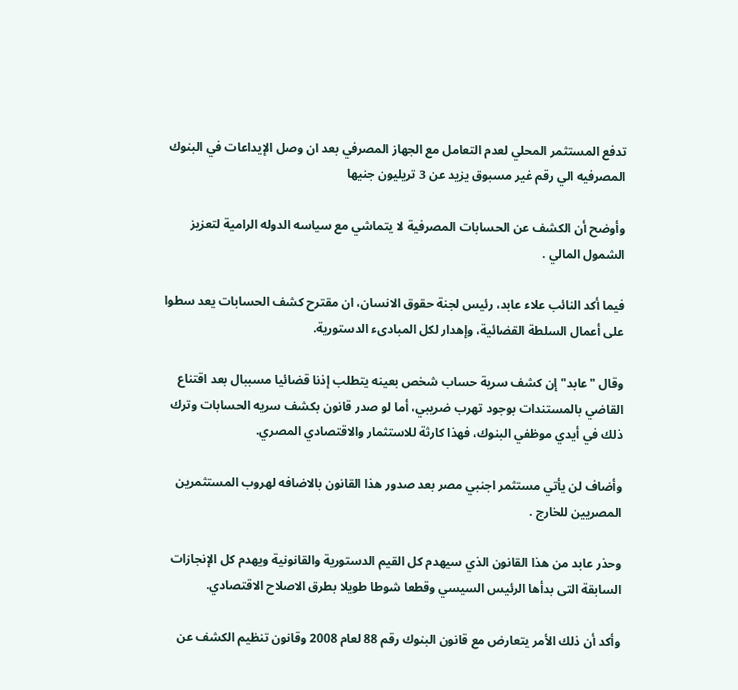تدفع المستثمر المحلي لعدم التعامل مع الجهاز المصرفي بعد ان وصل الإيداعات في البنوك المصرفيه الي رقم غير مسبوق يزيد عن 3 تريليون جنيها

وأوضح أن الكشف عن الحسابات المصرفية لا يتماشي مع سياسه الدوله الرامية لتعزيز الشمول المالي .

فيما أكد النائب علاء عابد، رئيس لجنة حقوق الانسان، ان مقترح كشف الحسابات يعد سطوا على أعمال السلطة القضائية، وإهدار لكل المبادىء الدستورية.

وقال "عابد" إن كشف سرية حساب شخص بعينه يتطلب إذنا قضائيا مسببال بعد اقتناع القاضي بالمستندات بوجود تهرب ضريبي، أما لو صدر قانون بكشف سريه الحسابات وترك ذلك في أيدي موظفي البنوك، فهذا كارثة للاستثمار والاقتصادي المصري.

وأضاف لن يأتي مستثمر اجنبي مصر بعد صدور هذا القانون بالاضافه لهروب المستثمرين المصريين للخارج .

وحذر عابد من هذا القانون الذي سيهدم كل القيم الدستورية والقانونية ويهدم كل الإنجازات السابقة التى بدأها الرئيس السيسي وقطعا شوطا طويلا بطرق الاصلاح الاقتصادي.

وأكد أن ذلك الأمر يتعارض مع قانون البنوك رقم 88 لعام 2008 وقانون تنظيم الكشف عن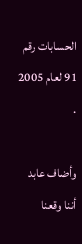الحسابات رقم 91 لعام 2005 .

وأضاف عابد أننا وقعنا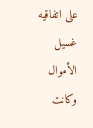على اتفاقيه غسيل الأموال وكانت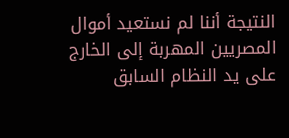النتيجة أننا لم نستعيد أموال المصريين المهربة إلى الخارج على يد النظام السابق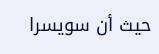حيث أن سويسرا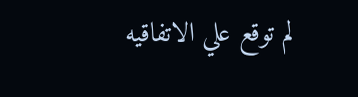لم توقع علي الاتفاقيه